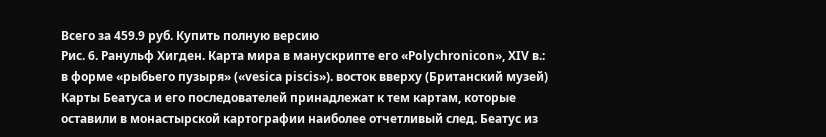Всего за 459.9 руб. Купить полную версию
Рис. 6. Ранульф Хигден. Карта мира в манускрипте его «Polychronicon», XIV в.: в форме «рыбьего пузыря» («vesica piscis»). восток вверху (Британский музей)
Карты Беатуса и его последователей принадлежат к тем картам, которые оставили в монастырской картографии наиболее отчетливый след. Беатус из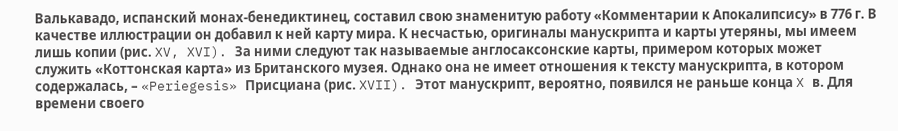Валькавадо, испанский монах-бенедиктинец, составил свою знаменитую работу «Комментарии к Апокалипсису» в 776 г. В качестве иллюстрации он добавил к ней карту мира. К несчастью, оригиналы манускрипта и карты утеряны, мы имеем лишь копии (рис. XV, XVI). За ними следуют так называемые англосаксонские карты, примером которых может служить «Коттонская карта» из Британского музея. Однако она не имеет отношения к тексту манускрипта, в котором содержалась, – «Periegesis» Присциана (рис. XVII). Этот манускрипт, вероятно, появился не раньше конца X в. Для времени своего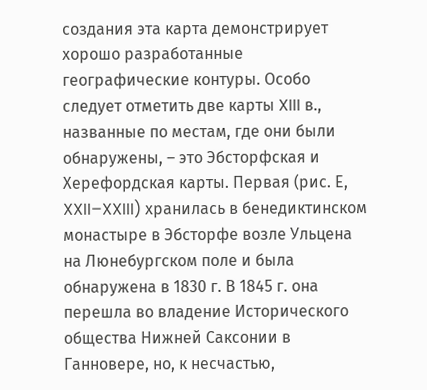создания эта карта демонстрирует хорошо разработанные географические контуры. Особо следует отметить две карты XIII в., названные по местам, где они были обнаружены, – это Эбсторфская и Херефордская карты. Первая (рис. Е, XXII–XXIII) хранилась в бенедиктинском монастыре в Эбсторфе возле Ульцена на Люнебургском поле и была обнаружена в 1830 г. В 1845 г. она перешла во владение Исторического общества Нижней Саксонии в Ганновере, но, к несчастью,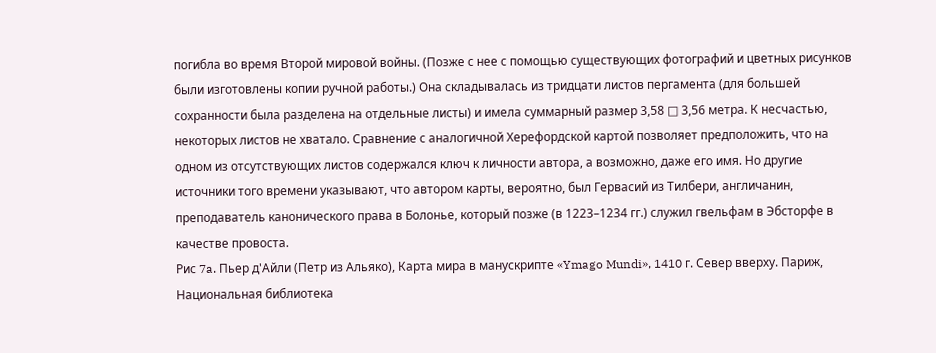погибла во время Второй мировой войны. (Позже с нее с помощью существующих фотографий и цветных рисунков были изготовлены копии ручной работы.) Она складывалась из тридцати листов пергамента (для большей сохранности была разделена на отдельные листы) и имела суммарный размер 3,58 □ 3,56 метра. К несчастью, некоторых листов не хватало. Сравнение с аналогичной Херефордской картой позволяет предположить, что на одном из отсутствующих листов содержался ключ к личности автора, а возможно, даже его имя. Но другие источники того времени указывают, что автором карты, вероятно, был Гервасий из Тилбери, англичанин, преподаватель канонического права в Болонье, который позже (в 1223–1234 гг.) служил гвельфам в Эбсторфе в качестве провоста.
Рис 7a. Пьер д'Айли (Петр из Альяко), Карта мира в манускрипте «Ymago Mundi», 1410 г. Север вверху. Париж, Национальная библиотека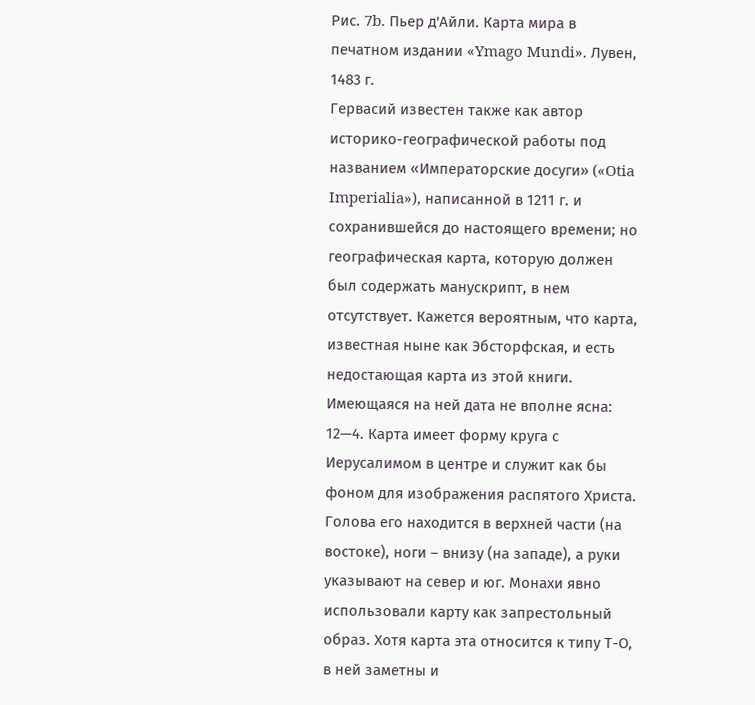Рис. 7b. Пьер д'Айли. Карта мира в печатном издании «Ymago Mundi». Лувен, 1483 г.
Гервасий известен также как автор историко-географической работы под названием «Императорские досуги» («Otia Imperialia»), написанной в 1211 г. и сохранившейся до настоящего времени; но географическая карта, которую должен был содержать манускрипт, в нем отсутствует. Кажется вероятным, что карта, известная ныне как Эбсторфская, и есть недостающая карта из этой книги. Имеющаяся на ней дата не вполне ясна: 12—4. Карта имеет форму круга с Иерусалимом в центре и служит как бы фоном для изображения распятого Христа. Голова его находится в верхней части (на востоке), ноги – внизу (на западе), а руки указывают на север и юг. Монахи явно использовали карту как запрестольный образ. Хотя карта эта относится к типу Т-О, в ней заметны и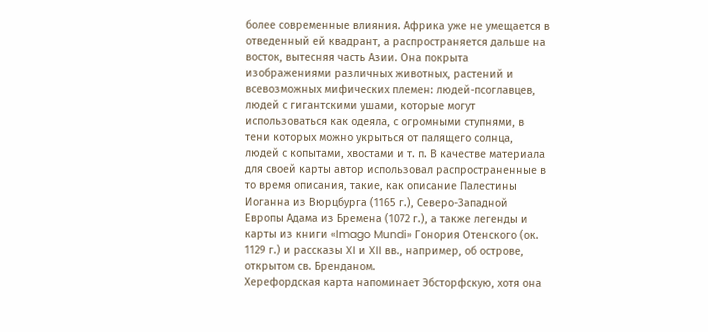более современные влияния. Африка уже не умещается в отведенный ей квадрант, а распространяется дальше на восток, вытесняя часть Азии. Она покрыта изображениями различных животных, растений и всевозможных мифических племен: людей-псоглавцев, людей с гигантскими ушами, которые могут использоваться как одеяла, с огромными ступнями, в тени которых можно укрыться от палящего солнца, людей с копытами, хвостами и т. п. В качестве материала для своей карты автор использовал распространенные в то время описания, такие, как описание Палестины Иоганна из Вюрцбурга (1165 г.), Северо-Западной Европы Адама из Бремена (1072 г.), а также легенды и карты из книги «Imago Mundi» Гонория Отенского (ок. 1129 г.) и рассказы XI и XII вв., например, об острове, открытом св. Бренданом.
Херефордская карта напоминает Эбсторфскую, хотя она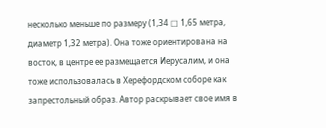несколько меньше по размеру (1,34 □ 1,65 метра, диаметр 1,32 метра). Она тоже ориентирована на восток, в центре ее размещается Иерусалим, и она тоже использовалась в Херефордском соборе как запрестольный образ. Автор раскрывает свое имя в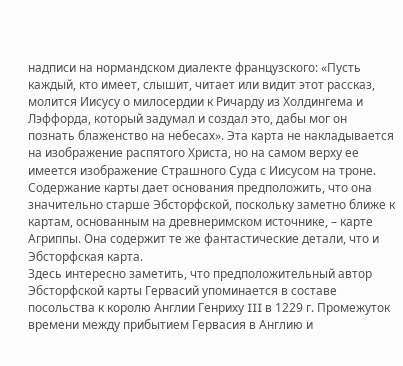надписи на нормандском диалекте французского: «Пусть каждый, кто имеет, слышит, читает или видит этот рассказ, молится Иисусу о милосердии к Ричарду из Холдингема и Лэффорда, который задумал и создал это, дабы мог он познать блаженство на небесах». Эта карта не накладывается на изображение распятого Христа, но на самом верху ее имеется изображение Страшного Суда с Иисусом на троне. Содержание карты дает основания предположить, что она значительно старше Эбсторфской, поскольку заметно ближе к картам, основанным на древнеримском источнике, – карте Агриппы. Она содержит те же фантастические детали, что и Эбсторфская карта.
Здесь интересно заметить, что предположительный автор Эбсторфской карты Гервасий упоминается в составе посольства к королю Англии Генриху III в 1229 г. Промежуток времени между прибытием Гервасия в Англию и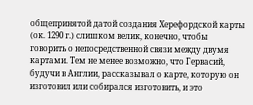общепринятой датой создания Херефордской карты (ок. 1290 г.) слишком велик, конечно, чтобы говорить о непосредственной связи между двумя картами. Тем не менее возможно, что Гервасий, будучи в Англии, рассказывал о карте, которую он изготовил или собирался изготовить, и это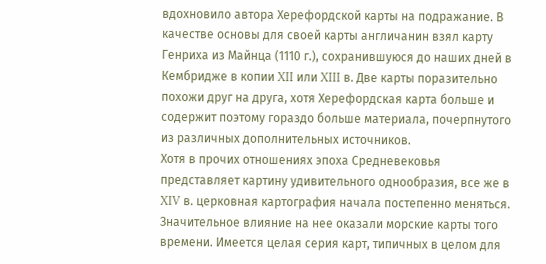вдохновило автора Херефордской карты на подражание. В качестве основы для своей карты англичанин взял карту Генриха из Майнца (1110 г.), сохранившуюся до наших дней в Кембридже в копии XII или XIII в. Две карты поразительно похожи друг на друга, хотя Херефордская карта больше и содержит поэтому гораздо больше материала, почерпнутого из различных дополнительных источников.
Хотя в прочих отношениях эпоха Средневековья представляет картину удивительного однообразия, все же в XIV в. церковная картография начала постепенно меняться. Значительное влияние на нее оказали морские карты того времени. Имеется целая серия карт, типичных в целом для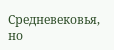Средневековья, но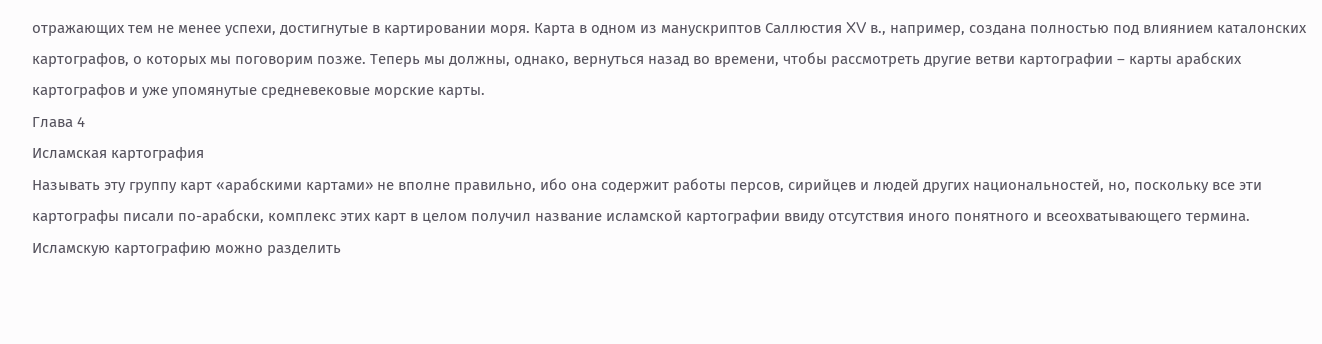отражающих тем не менее успехи, достигнутые в картировании моря. Карта в одном из манускриптов Саллюстия XV в., например, создана полностью под влиянием каталонских картографов, о которых мы поговорим позже. Теперь мы должны, однако, вернуться назад во времени, чтобы рассмотреть другие ветви картографии – карты арабских картографов и уже упомянутые средневековые морские карты.
Глава 4
Исламская картография
Называть эту группу карт «арабскими картами» не вполне правильно, ибо она содержит работы персов, сирийцев и людей других национальностей, но, поскольку все эти картографы писали по-арабски, комплекс этих карт в целом получил название исламской картографии ввиду отсутствия иного понятного и всеохватывающего термина. Исламскую картографию можно разделить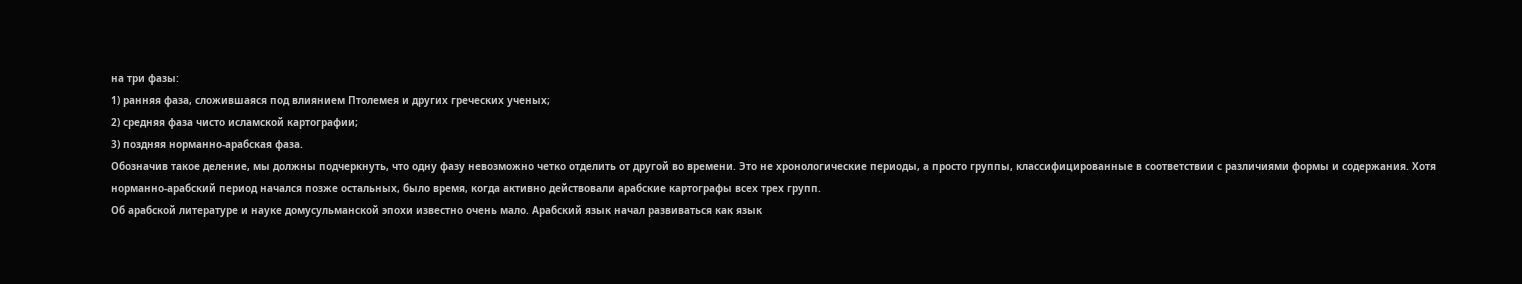на три фазы:
1) ранняя фаза, сложившаяся под влиянием Птолемея и других греческих ученых;
2) средняя фаза чисто исламской картографии;
3) поздняя норманно-арабская фаза.
Обозначив такое деление, мы должны подчеркнуть, что одну фазу невозможно четко отделить от другой во времени. Это не хронологические периоды, а просто группы, классифицированные в соответствии с различиями формы и содержания. Хотя норманно-арабский период начался позже остальных, было время, когда активно действовали арабские картографы всех трех групп.
Об арабской литературе и науке домусульманской эпохи известно очень мало. Арабский язык начал развиваться как язык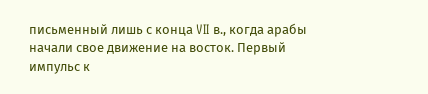письменный лишь с конца VII в., когда арабы начали свое движение на восток. Первый импульс к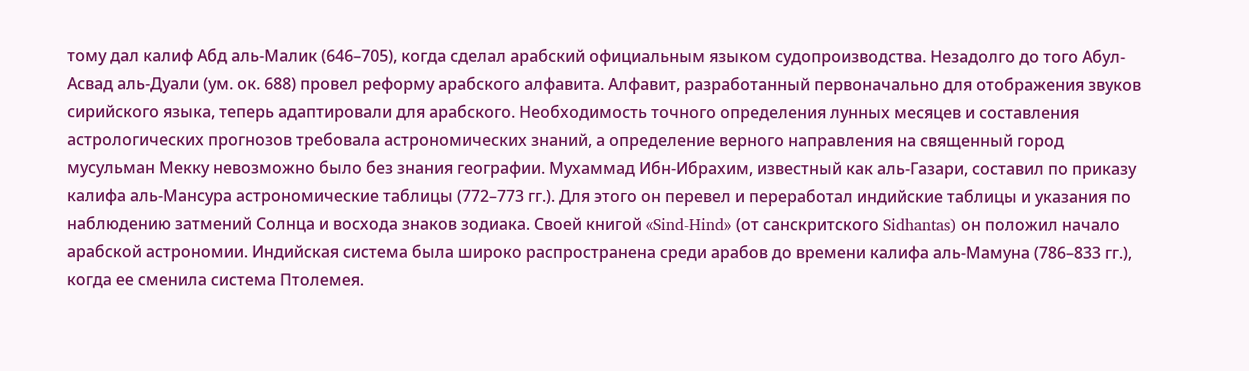тому дал калиф Абд аль-Малик (646–705), когда сделал арабский официальным языком судопроизводства. Незадолго до того Абул-Асвад аль-Дуали (ум. ок. 688) провел реформу арабского алфавита. Алфавит, разработанный первоначально для отображения звуков сирийского языка, теперь адаптировали для арабского. Необходимость точного определения лунных месяцев и составления астрологических прогнозов требовала астрономических знаний, а определение верного направления на священный город мусульман Мекку невозможно было без знания географии. Мухаммад Ибн-Ибрахим, известный как аль-Газари, составил по приказу калифа аль-Мансура астрономические таблицы (772–773 гг.). Для этого он перевел и переработал индийские таблицы и указания по наблюдению затмений Солнца и восхода знаков зодиака. Своей книгой «Sind-Hind» (от санскритского Sidhantas) он положил начало арабской астрономии. Индийская система была широко распространена среди арабов до времени калифа аль-Мамуна (786–833 гг.), когда ее сменила система Птолемея.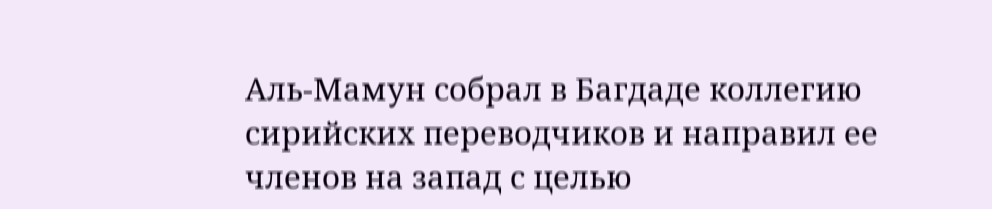Аль-Мамун собрал в Багдаде коллегию сирийских переводчиков и направил ее членов на запад с целью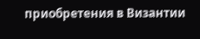приобретения в Византии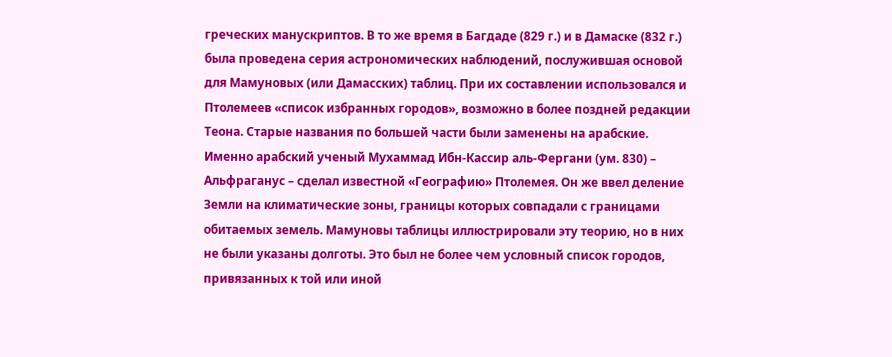греческих манускриптов. В то же время в Багдаде (829 г.) и в Дамаске (832 г.) была проведена серия астрономических наблюдений, послужившая основой для Мамуновых (или Дамасских) таблиц. При их составлении использовался и Птолемеев «список избранных городов», возможно в более поздней редакции Теона. Старые названия по большей части были заменены на арабские. Именно арабский ученый Мухаммад Ибн-Кассир аль-Фергани (ум. 830) – Альфраганус – сделал известной «Географию» Птолемея. Он же ввел деление Земли на климатические зоны, границы которых совпадали с границами обитаемых земель. Мамуновы таблицы иллюстрировали эту теорию, но в них не были указаны долготы. Это был не более чем условный список городов, привязанных к той или иной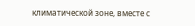климатической зоне, вместе с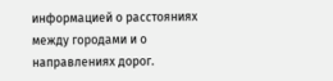информацией о расстояниях между городами и о направлениях дорог.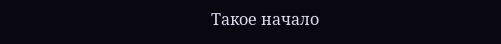Такое начало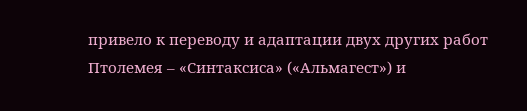привело к переводу и адаптации двух других работ Птолемея – «Синтаксиса» («Альмагест») и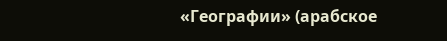«Географии» (арабское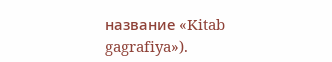название «Kitab gagrafiya»).